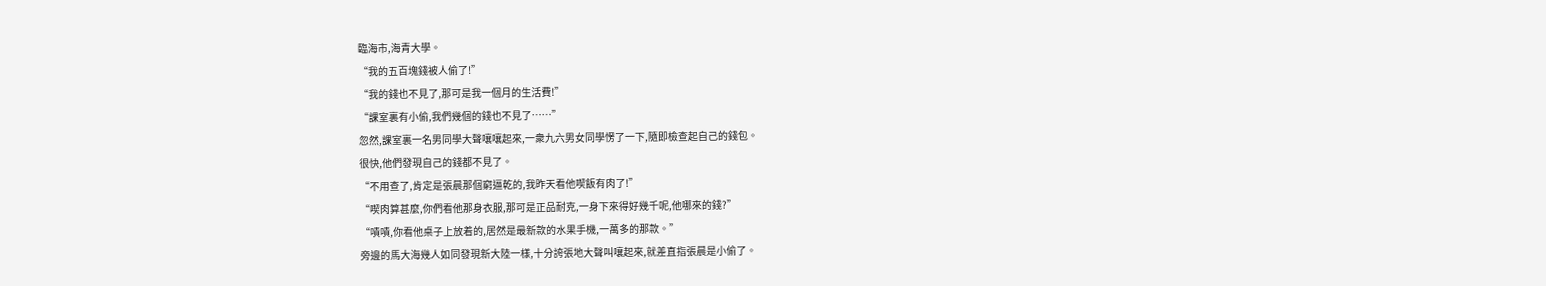臨海市,海青大學。
“我的五百塊錢被人偷了!”
“我的錢也不見了,那可是我一個月的生活費!”
“課室裏有小偷,我們幾個的錢也不見了……”
忽然,課室裏一名男同學大聲嚷嚷起來,一衆九六男女同學愣了一下,隨即檢查起自己的錢包。
很快,他們發現自己的錢都不見了。
“不用查了,肯定是張晨那個窮逼乾的,我昨天看他喫飯有肉了!”
“喫肉算甚麼,你們看他那身衣服,那可是正品耐克,一身下來得好幾千呢,他哪來的錢?”
“嘖嘖,你看他桌子上放着的,居然是最新款的水果手機,一萬多的那款。”
旁邊的馬大海幾人如同發現新大陸一樣,十分誇張地大聲叫嚷起來,就差直指張晨是小偷了。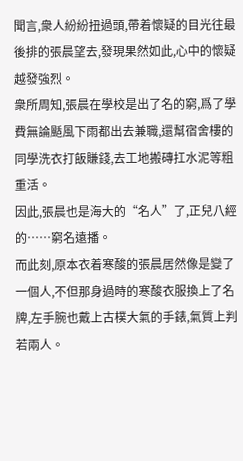聞言,衆人紛紛扭過頭,帶着懷疑的目光往最後排的張晨望去,發現果然如此,心中的懷疑越發強烈。
衆所周知,張晨在學校是出了名的窮,爲了學費無論颳風下雨都出去兼職,還幫宿舍樓的同學洗衣打飯賺錢,去工地搬磚扛水泥等粗重活。
因此,張晨也是海大的“名人”了,正兒八經的……窮名遠播。
而此刻,原本衣着寒酸的張晨居然像是變了一個人,不但那身過時的寒酸衣服換上了名牌,左手腕也戴上古樸大氣的手錶,氣質上判若兩人。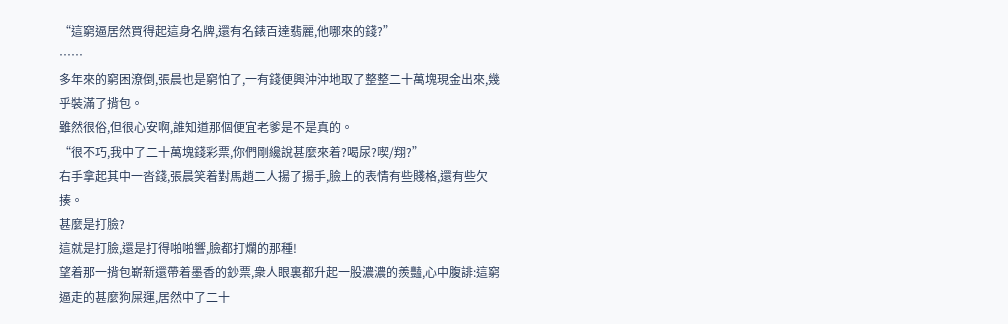“這窮逼居然買得起這身名牌,還有名錶百達翡麗,他哪來的錢?”
……
多年來的窮困潦倒,張晨也是窮怕了,一有錢便興沖沖地取了整整二十萬塊現金出來,幾乎裝滿了揹包。
雖然很俗,但很心安啊,誰知道那個便宜老爹是不是真的。
“很不巧,我中了二十萬塊錢彩票,你們剛纔說甚麼來着?喝尿?喫/翔?”
右手拿起其中一沓錢,張晨笑着對馬趙二人揚了揚手,臉上的表情有些賤格,還有些欠揍。
甚麼是打臉?
這就是打臉,還是打得啪啪響,臉都打爛的那種!
望着那一揹包嶄新還帶着墨香的鈔票,衆人眼裏都升起一股濃濃的羨豔,心中腹誹:這窮逼走的甚麼狗屎運,居然中了二十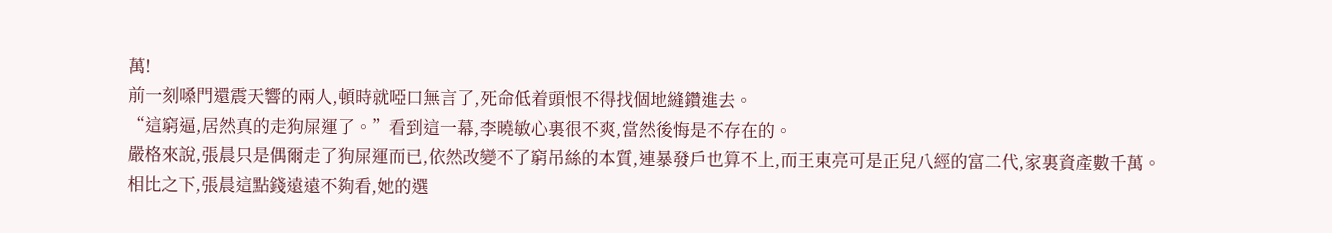萬!
前一刻嗓門還震天響的兩人,頓時就啞口無言了,死命低着頭恨不得找個地縫鑽進去。
“這窮逼,居然真的走狗屎運了。”看到這一幕,李曉敏心裏很不爽,當然後悔是不存在的。
嚴格來說,張晨只是偶爾走了狗屎運而已,依然改變不了窮吊絲的本質,連暴發戶也算不上,而王東亮可是正兒八經的富二代,家裏資產數千萬。
相比之下,張晨這點錢遠遠不夠看,她的選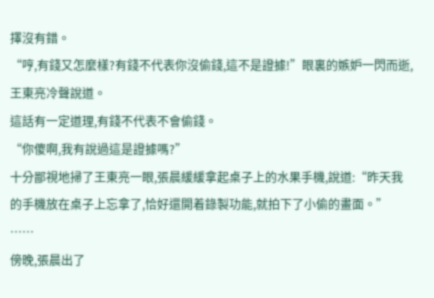擇沒有錯。
“哼,有錢又怎麼樣?有錢不代表你沒偷錢,這不是證據!”眼裏的嫉妒一閃而逝,王東亮冷聲說道。
這話有一定道理,有錢不代表不會偷錢。
“你傻啊,我有說過這是證據嗎?”
十分鄙視地掃了王東亮一眼,張晨緩緩拿起桌子上的水果手機,說道:“昨天我的手機放在桌子上忘拿了,恰好還開着錄製功能,就拍下了小偷的畫面。”
……
傍晚,張晨出了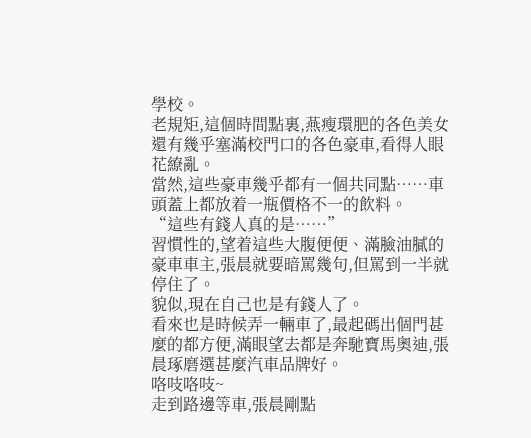學校。
老規矩,這個時間點裏,燕瘦環肥的各色美女還有幾乎塞滿校門口的各色豪車,看得人眼花繚亂。
當然,這些豪車幾乎都有一個共同點……車頭蓋上都放着一瓶價格不一的飲料。
“這些有錢人真的是……”
習慣性的,望着這些大腹便便、滿臉油膩的豪車車主,張晨就要暗罵幾句,但罵到一半就停住了。
貌似,現在自己也是有錢人了。
看來也是時候弄一輛車了,最起碼出個門甚麼的都方便,滿眼望去都是奔馳寶馬奧迪,張晨琢磨選甚麼汽車品牌好。
咯吱咯吱~
走到路邊等車,張晨剛點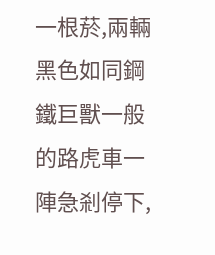一根菸,兩輛黑色如同鋼鐵巨獸一般的路虎車一陣急剎停下,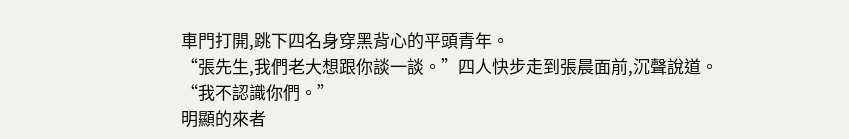車門打開,跳下四名身穿黑背心的平頭青年。
“張先生,我們老大想跟你談一談。”四人快步走到張晨面前,沉聲說道。
“我不認識你們。”
明顯的來者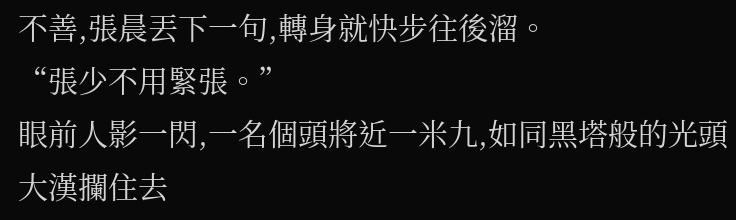不善,張晨丟下一句,轉身就快步往後溜。
“張少不用緊張。”
眼前人影一閃,一名個頭將近一米九,如同黑塔般的光頭大漢攔住去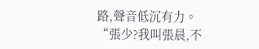路,聲音低沉有力。
“張少?我叫張晨,不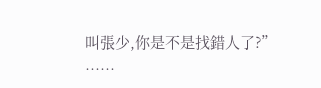叫張少,你是不是找錯人了?”
……